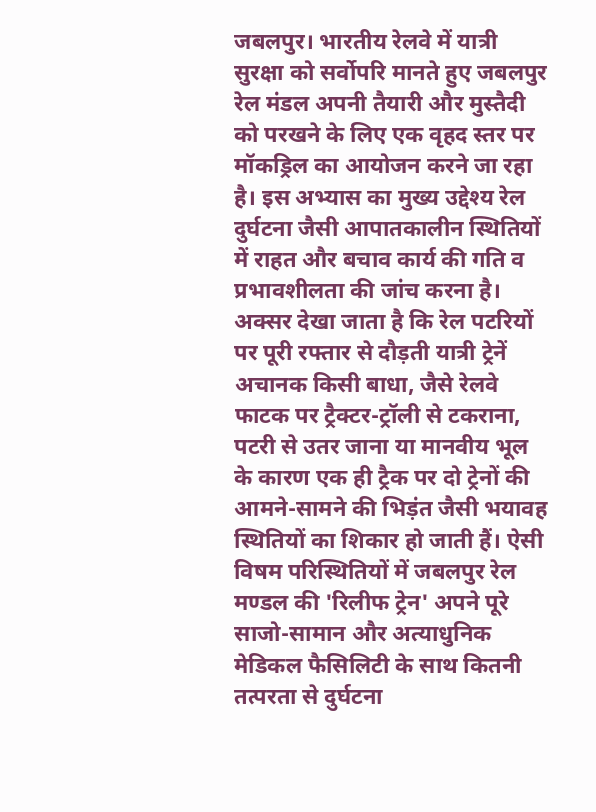जबलपुर। भारतीय रेलवे में यात्री सुरक्षा को सर्वोपरि मानते हुए जबलपुर रेल मंडल अपनी तैयारी और मुस्तैदी को परखने के लिए एक वृहद स्तर पर मॉकड्रिल का आयोजन करने जा रहा है। इस अभ्यास का मुख्य उद्देश्य रेल दुर्घटना जैसी आपातकालीन स्थितियों में राहत और बचाव कार्य की गति व प्रभावशीलता की जांच करना है। अक्सर देखा जाता है कि रेल पटरियों पर पूरी रफ्तार से दौड़ती यात्री ट्रेनें अचानक किसी बाधा, जैसे रेलवे फाटक पर ट्रैक्टर-ट्रॉली से टकराना, पटरी से उतर जाना या मानवीय भूल के कारण एक ही ट्रैक पर दो ट्रेनों की आमने-सामने की भिड़ंत जैसी भयावह स्थितियों का शिकार हो जाती हैं। ऐसी विषम परिस्थितियों में जबलपुर रेल मण्डल की 'रिलीफ ट्रेन' अपने पूरे साजो-सामान और अत्याधुनिक मेडिकल फैसिलिटी के साथ कितनी तत्परता से दुर्घटना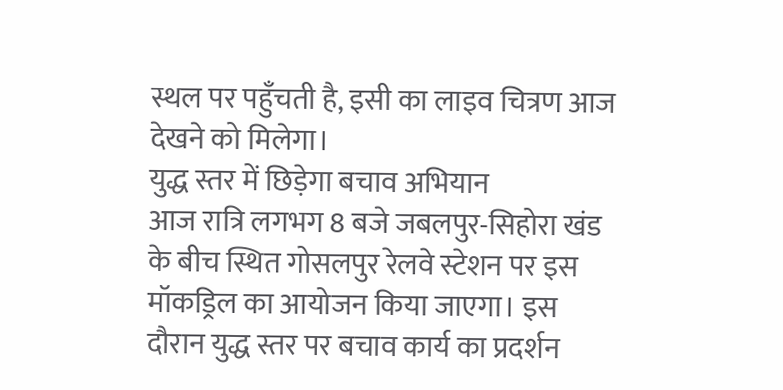स्थल पर पहुँचती है, इसी का लाइव चित्रण आज देखने को मिलेगा।
युद्ध स्तर में छिड़ेगा बचाव अभियान
आज रात्रि लगभग 8 बजे जबलपुर-सिहोरा खंड के बीच स्थित गोसलपुर रेलवे स्टेशन पर इस मॉकड्रिल का आयोजन किया जाएगा। इस दौरान युद्ध स्तर पर बचाव कार्य का प्रदर्शन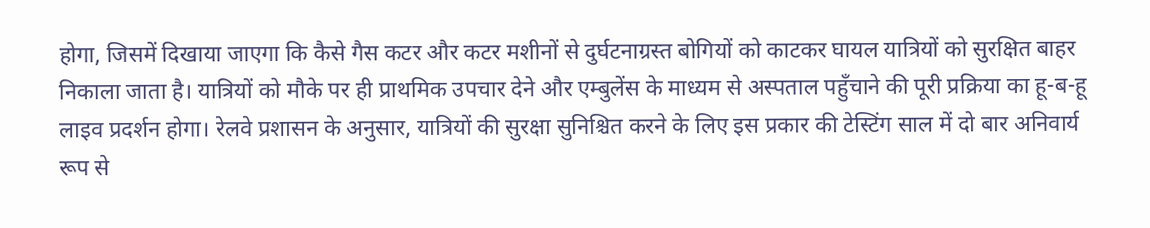होगा, जिसमें दिखाया जाएगा कि कैसे गैस कटर और कटर मशीनों से दुर्घटनाग्रस्त बोगियों को काटकर घायल यात्रियों को सुरक्षित बाहर निकाला जाता है। यात्रियों को मौके पर ही प्राथमिक उपचार देने और एम्बुलेंस के माध्यम से अस्पताल पहुँचाने की पूरी प्रक्रिया का हू-ब-हू लाइव प्रदर्शन होगा। रेलवे प्रशासन के अनुसार, यात्रियों की सुरक्षा सुनिश्चित करने के लिए इस प्रकार की टेस्टिंग साल में दो बार अनिवार्य रूप से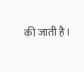की जाती है।